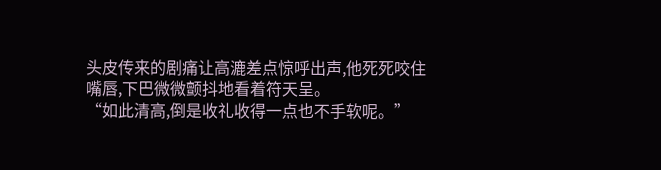头皮传来的剧痛让高漉差点惊呼出声,他死死咬住嘴唇,下巴微微颤抖地看着符天呈。
“如此清高,倒是收礼收得一点也不手软呢。”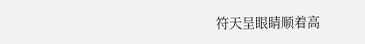符天呈眼睛顺着高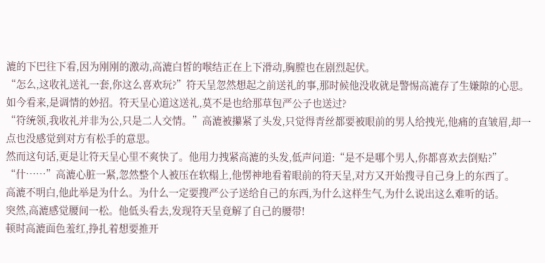漉的下巴往下看,因为刚刚的激动,高漉白皙的喉结正在上下滑动,胸膛也在剧烈起伏。
“怎么,这收礼送礼一套,你这么喜欢玩?”符天呈忽然想起之前送礼的事,那时候他没收就是警惕高漉存了生嫌隙的心思。
如今看来,是调情的妙招。符天呈心道这送礼,莫不是也给那草包严公子也送过?
“符统领,我收礼并非为公,只是二人交情。”高漉被攥紧了头发,只觉得青丝都要被眼前的男人给拽光,他痛的直皱眉,却一点也没感觉到对方有松手的意思。
然而这句话,更是让符天呈心里不爽快了。他用力拽紧高漉的头发,低声问道:“是不是哪个男人,你都喜欢去倒贴?”
“什……”高漉心脏一紧,忽然整个人被压在软榻上,他愣神地看着眼前的符天呈,对方又开始搜寻自己身上的东西了。
高漉不明白,他此举是为什么。为什么一定要搜严公子送给自己的东西,为什么这样生气,为什么说出这么难听的话。
突然,高漉感觉腰间一松。他低头看去,发现符天呈竟解了自己的腰带!
顿时高漉面色羞红,挣扎着想要推开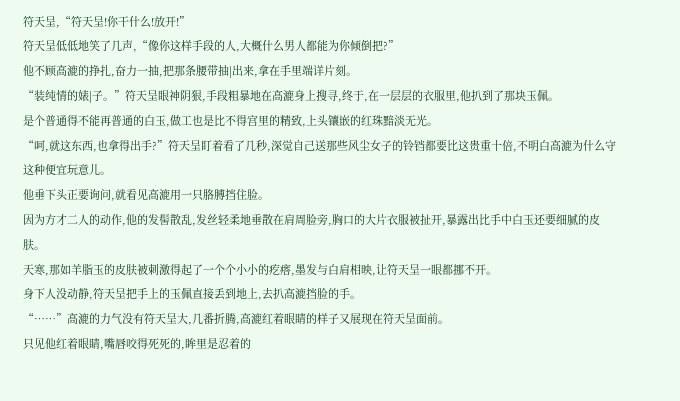符天呈,“符天呈!你干什么!放开!”
符天呈低低地笑了几声,“像你这样手段的人,大概什么男人都能为你倾倒把?”
他不顾高漉的挣扎,奋力一抽,把那条腰带抽|出来,拿在手里端详片刻。
“装纯情的婊|子。”符天呈眼神阴狠,手段粗暴地在高漉身上搜寻,终于,在一层层的衣服里,他扒到了那块玉佩。
是个普通得不能再普通的白玉,做工也是比不得宫里的精致,上头镶嵌的红珠黯淡无光。
“呵,就这东西,也拿得出手?”符天呈盯着看了几秒,深觉自己送那些风尘女子的铃铛都要比这贵重十倍,不明白高漉为什么守这种便宜玩意儿。
他垂下头正要询问,就看见高漉用一只胳膊挡住脸。
因为方才二人的动作,他的发髻散乱,发丝轻柔地垂散在肩周脸旁,胸口的大片衣服被扯开,暴露出比手中白玉还要细腻的皮肤。
天寒,那如羊脂玉的皮肤被刺激得起了一个个小小的疙瘩,墨发与白肩相映,让符天呈一眼都挪不开。
身下人没动静,符天呈把手上的玉佩直接丢到地上,去扒高漉挡脸的手。
“……”高漉的力气没有符天呈大,几番折腾,高漉红着眼睛的样子又展现在符天呈面前。
只见他红着眼睛,嘴唇咬得死死的,眸里是忍着的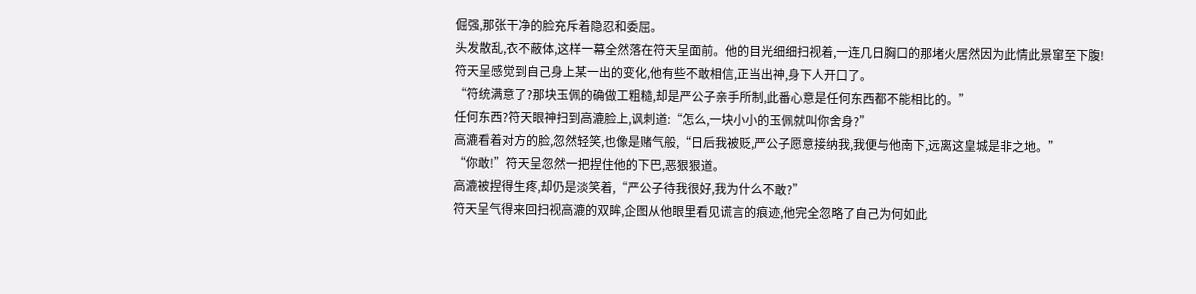倔强,那张干净的脸充斥着隐忍和委屈。
头发散乱,衣不蔽体,这样一幕全然落在符天呈面前。他的目光细细扫视着,一连几日胸口的那堵火居然因为此情此景窜至下腹!
符天呈感觉到自己身上某一出的变化,他有些不敢相信,正当出神,身下人开口了。
“符统满意了?那块玉佩的确做工粗糙,却是严公子亲手所制,此番心意是任何东西都不能相比的。”
任何东西?符天眼神扫到高漉脸上,讽刺道:“怎么,一块小小的玉佩就叫你舍身?”
高漉看着对方的脸,忽然轻笑,也像是赌气般,“日后我被贬,严公子愿意接纳我,我便与他南下,远离这皇城是非之地。”
“你敢!”符天呈忽然一把捏住他的下巴,恶狠狠道。
高漉被捏得生疼,却仍是淡笑着,“严公子待我很好,我为什么不敢?”
符天呈气得来回扫视高漉的双眸,企图从他眼里看见谎言的痕迹,他完全忽略了自己为何如此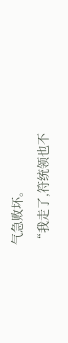气急败坏。
“我走了,符统领也不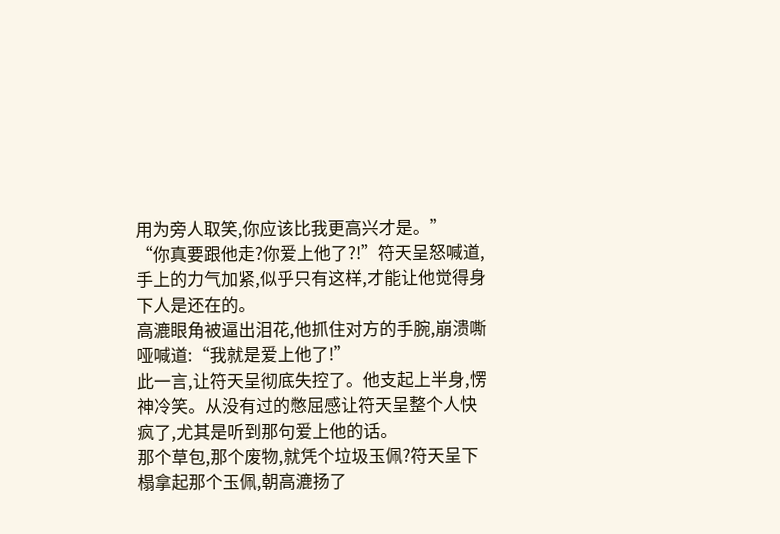用为旁人取笑,你应该比我更高兴才是。”
“你真要跟他走?你爱上他了?!”符天呈怒喊道,手上的力气加紧,似乎只有这样,才能让他觉得身下人是还在的。
高漉眼角被逼出泪花,他抓住对方的手腕,崩溃嘶哑喊道:“我就是爱上他了!”
此一言,让符天呈彻底失控了。他支起上半身,愣神冷笑。从没有过的憋屈感让符天呈整个人快疯了,尤其是听到那句爱上他的话。
那个草包,那个废物,就凭个垃圾玉佩?符天呈下榻拿起那个玉佩,朝高漉扬了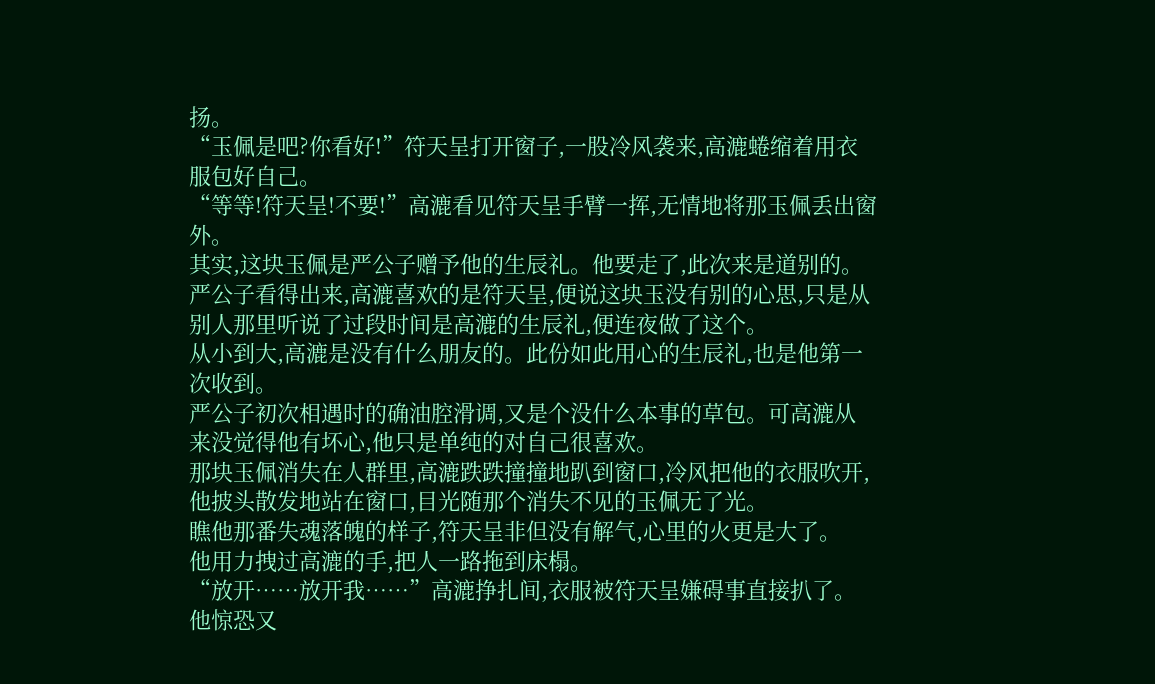扬。
“玉佩是吧?你看好!”符天呈打开窗子,一股冷风袭来,高漉蜷缩着用衣服包好自己。
“等等!符天呈!不要!”高漉看见符天呈手臂一挥,无情地将那玉佩丢出窗外。
其实,这块玉佩是严公子赠予他的生辰礼。他要走了,此次来是道别的。
严公子看得出来,高漉喜欢的是符天呈,便说这块玉没有别的心思,只是从别人那里听说了过段时间是高漉的生辰礼,便连夜做了这个。
从小到大,高漉是没有什么朋友的。此份如此用心的生辰礼,也是他第一次收到。
严公子初次相遇时的确油腔滑调,又是个没什么本事的草包。可高漉从来没觉得他有坏心,他只是单纯的对自己很喜欢。
那块玉佩消失在人群里,高漉跌跌撞撞地趴到窗口,冷风把他的衣服吹开,他披头散发地站在窗口,目光随那个消失不见的玉佩无了光。
瞧他那番失魂落魄的样子,符天呈非但没有解气,心里的火更是大了。
他用力拽过高漉的手,把人一路拖到床榻。
“放开……放开我……”高漉挣扎间,衣服被符天呈嫌碍事直接扒了。他惊恐又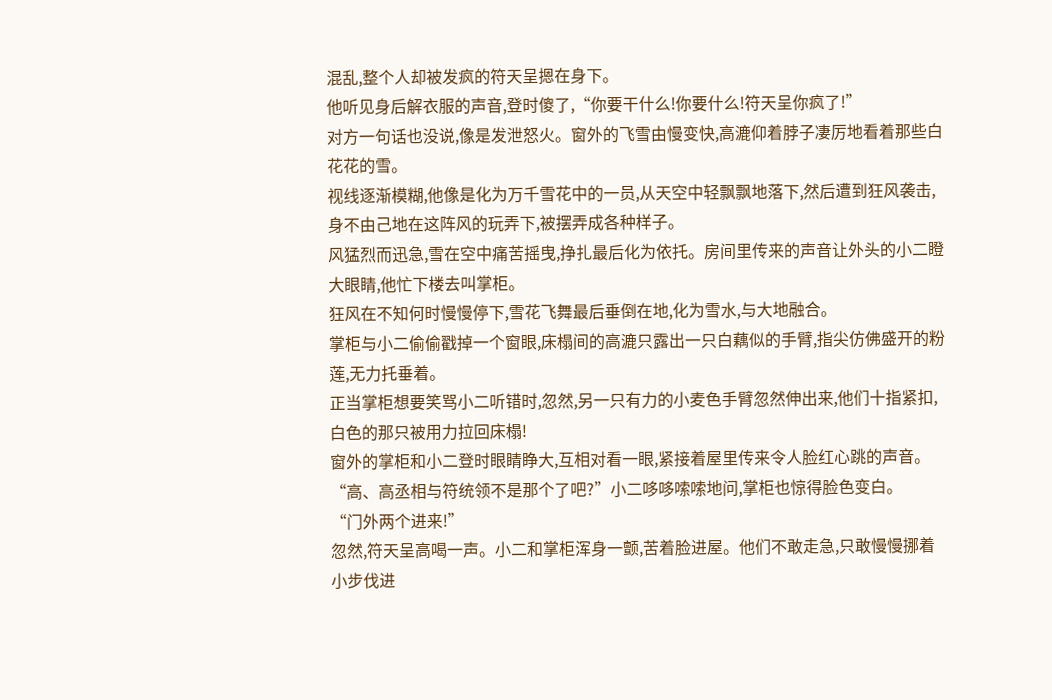混乱,整个人却被发疯的符天呈摁在身下。
他听见身后解衣服的声音,登时傻了,“你要干什么!你要什么!符天呈你疯了!”
对方一句话也没说,像是发泄怒火。窗外的飞雪由慢变快,高漉仰着脖子凄厉地看着那些白花花的雪。
视线逐渐模糊,他像是化为万千雪花中的一员,从天空中轻飘飘地落下,然后遭到狂风袭击,身不由己地在这阵风的玩弄下,被摆弄成各种样子。
风猛烈而迅急,雪在空中痛苦摇曳,挣扎最后化为依托。房间里传来的声音让外头的小二瞪大眼睛,他忙下楼去叫掌柜。
狂风在不知何时慢慢停下,雪花飞舞最后垂倒在地,化为雪水,与大地融合。
掌柜与小二偷偷戳掉一个窗眼,床榻间的高漉只露出一只白藕似的手臂,指尖仿佛盛开的粉莲,无力托垂着。
正当掌柜想要笑骂小二听错时,忽然,另一只有力的小麦色手臂忽然伸出来,他们十指紧扣,白色的那只被用力拉回床榻!
窗外的掌柜和小二登时眼睛睁大,互相对看一眼,紧接着屋里传来令人脸红心跳的声音。
“高、高丞相与符统领不是那个了吧?”小二哆哆嗦嗦地问,掌柜也惊得脸色变白。
“门外两个进来!”
忽然,符天呈高喝一声。小二和掌柜浑身一颤,苦着脸进屋。他们不敢走急,只敢慢慢挪着小步伐进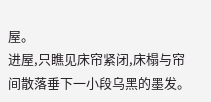屋。
进屋,只瞧见床帘紧闭,床榻与帘间散落垂下一小段乌黑的墨发。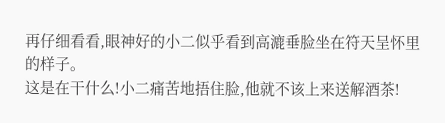再仔细看看,眼神好的小二似乎看到高漉垂脸坐在符天呈怀里的样子。
这是在干什么!小二痛苦地捂住脸,他就不该上来送解酒茶!